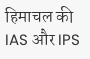हिमाचल की IAS और IPS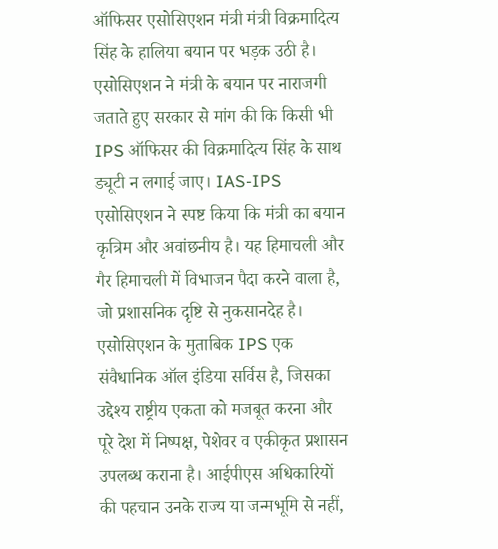ऑफिसर एसोसिएशन मंत्री मंत्री विक्रमादित्य सिंह के हालिया बयान पर भड़क उठी है। एसोसिएशन ने मंत्री के बयान पर नाराजगी जताते हुए सरकार से मांग की कि किसी भी IPS ऑफिसर की विक्रमादित्य सिंह के साथ ड्यूटी न लगाई जाए। IAS-IPS एसोसिएशन ने स्पष्ट किया कि मंत्री का बयान कृत्रिम और अवांछनीय है। यह हिमाचली और गैर हिमाचली में विभाजन पैदा करने वाला है, जो प्रशासनिक दृष्टि से नुकसानदेह है। एसोसिएशन के मुताबिक IPS एक संवैधानिक ऑल इंडिया सर्विस है, जिसका उद्देश्य राष्ट्रीय एकता को मजबूत करना और पूरे देश में निष्पक्ष, पेशेवर व एकीकृत प्रशासन उपलब्ध कराना है। आईपीएस अधिकारियों की पहचान उनके राज्य या जन्मभूमि से नहीं,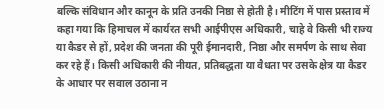बल्कि संविधान और कानून के प्रति उनकी निष्ठा से होती है। मीटिंग में पास प्रस्ताव में कहा गया कि हिमाचल में कार्यरत सभी आईपीएस अधिकारी, चाहे वे किसी भी राज्य या कैडर से हों, प्रदेश की जनता की पूरी ईमानदारी, निष्ठा और समर्पण के साथ सेवा कर रहे हैं। किसी अधिकारी की नीयत, प्रतिबद्धता या वैधता पर उसके क्षेत्र या कैडर के आधार पर सवाल उठाना न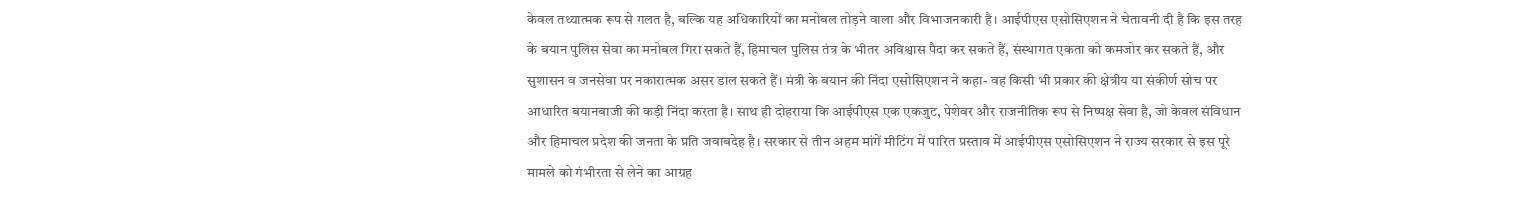केवल तथ्यात्मक रूप से गलत है, बल्कि यह अधिकारियों का मनोबल तोड़ने वाला और विभाजनकारी है। आईपीएस एसोसिएशन ने चेतावनी दी है कि इस तरह के बयान पुलिस सेवा का मनोबल गिरा सकते हैं, हिमाचल पुलिस तंत्र के भीतर अविश्वास पैदा कर सकते हैं, संस्थागत एकता को कमजोर कर सकते हैं, और सुशासन व जनसेवा पर नकारात्मक असर डाल सकते हैं। मंत्री के बयान की निंदा एसोसिएशन ने कहा- वह किसी भी प्रकार की क्षेत्रीय या संकीर्ण सोच पर आधारित बयानबाजी की कड़ी निंदा करता है। साथ ही दोहराया कि आईपीएस एक एकजुट, पेशेवर और राजनीतिक रूप से निष्पक्ष सेवा है, जो केवल संविधान और हिमाचल प्रदेश की जनता के प्रति जवाबदेह है। सरकार से तीन अहम मांगें मीटिंग में पारित प्रस्ताव में आईपीएस एसोसिएशन ने राज्य सरकार से इस पूरे मामले को गंभीरता से लेने का आग्रह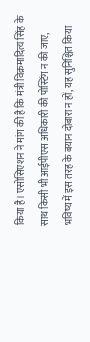किया है। एसोसिएशन ने मांग की है कि मंत्री विक्रमादित्य सिंह के साथ किसी भी आईपीएस अधिकारी की पोस्टिंग न की जाए, भविष्य में इस तरह के बयान दोबारा न हों, यह सुनिश्चित किया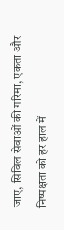जाए, सिविल सेवाओं की गरिमा, एकता और निष्पक्षता को हर हाल में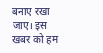बनाए रखा जाए। इस खबर को हम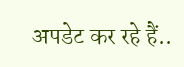अपडेट कर रहे हैं..